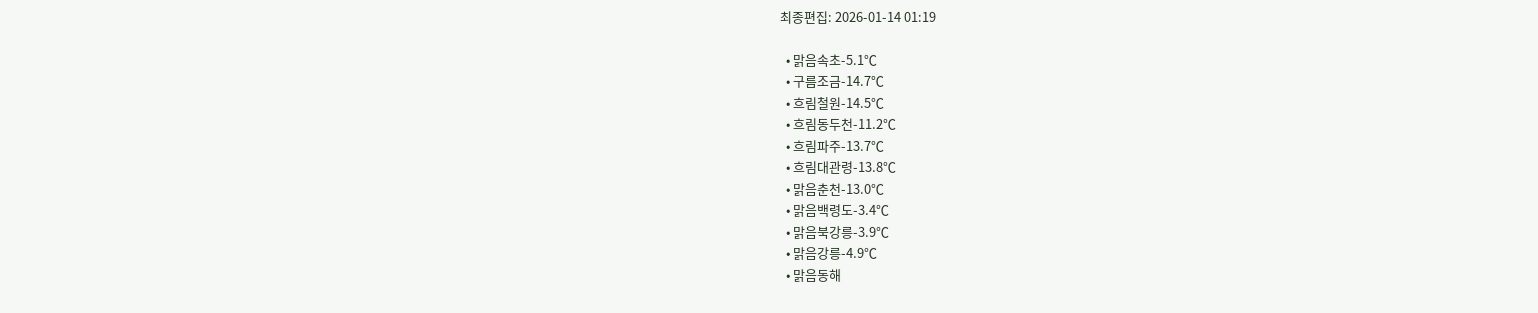최종편집: 2026-01-14 01:19

  • 맑음속초-5.1℃
  • 구름조금-14.7℃
  • 흐림철원-14.5℃
  • 흐림동두천-11.2℃
  • 흐림파주-13.7℃
  • 흐림대관령-13.8℃
  • 맑음춘천-13.0℃
  • 맑음백령도-3.4℃
  • 맑음북강릉-3.9℃
  • 맑음강릉-4.9℃
  • 맑음동해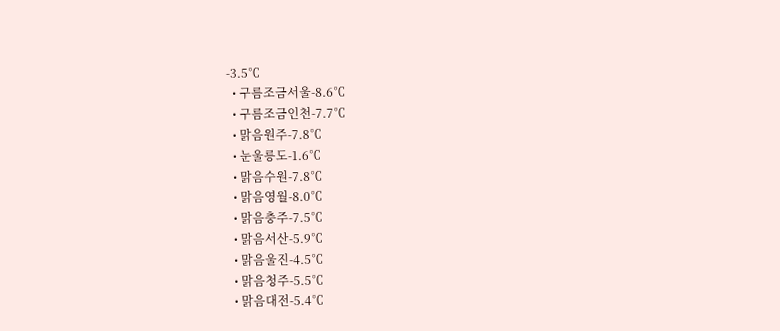-3.5℃
  • 구름조금서울-8.6℃
  • 구름조금인천-7.7℃
  • 맑음원주-7.8℃
  • 눈울릉도-1.6℃
  • 맑음수원-7.8℃
  • 맑음영월-8.0℃
  • 맑음충주-7.5℃
  • 맑음서산-5.9℃
  • 맑음울진-4.5℃
  • 맑음청주-5.5℃
  • 맑음대전-5.4℃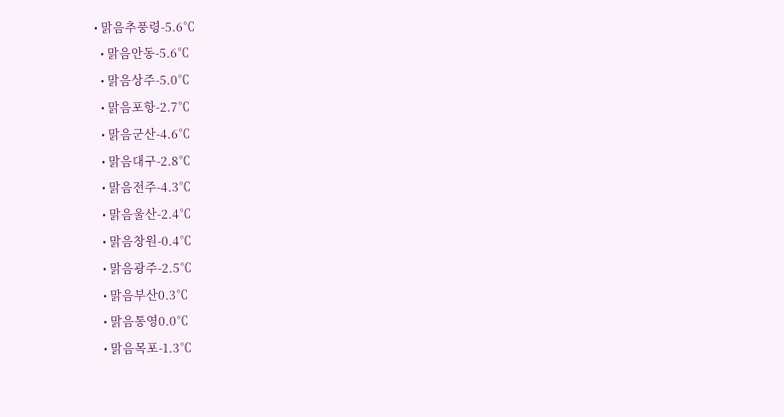• 맑음추풍령-5.6℃
  • 맑음안동-5.6℃
  • 맑음상주-5.0℃
  • 맑음포항-2.7℃
  • 맑음군산-4.6℃
  • 맑음대구-2.8℃
  • 맑음전주-4.3℃
  • 맑음울산-2.4℃
  • 맑음창원-0.4℃
  • 맑음광주-2.5℃
  • 맑음부산0.3℃
  • 맑음통영0.0℃
  • 맑음목포-1.3℃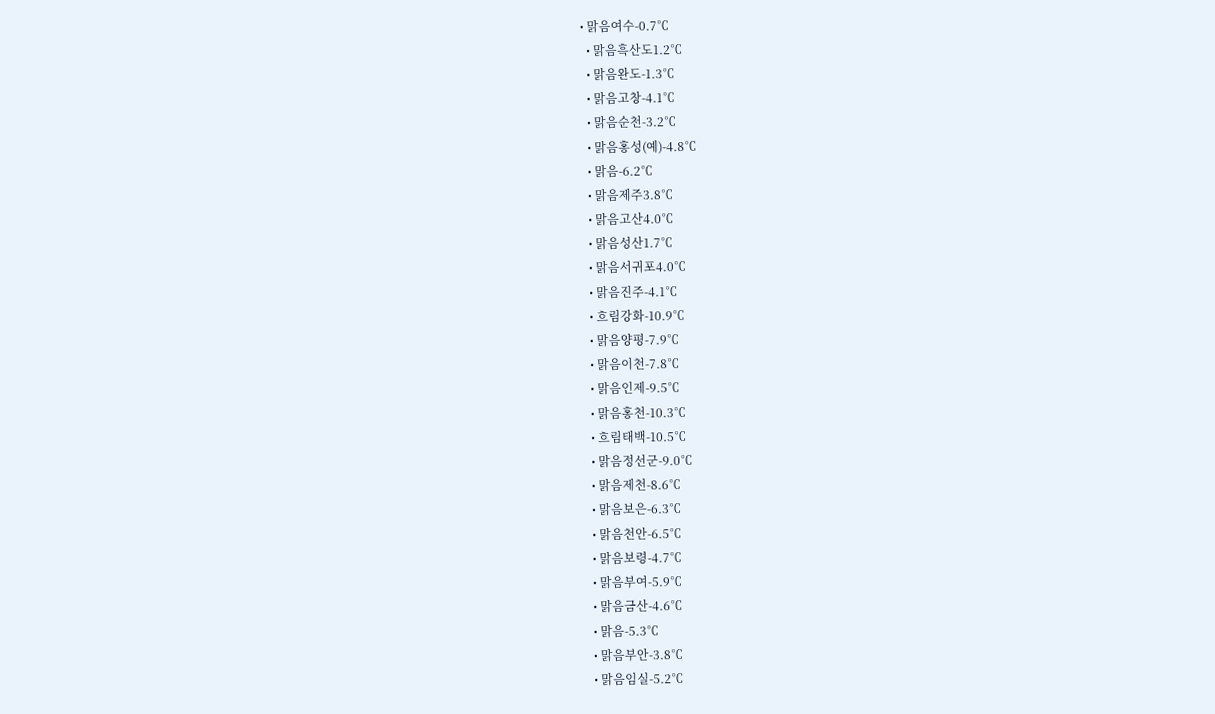• 맑음여수-0.7℃
  • 맑음흑산도1.2℃
  • 맑음완도-1.3℃
  • 맑음고창-4.1℃
  • 맑음순천-3.2℃
  • 맑음홍성(예)-4.8℃
  • 맑음-6.2℃
  • 맑음제주3.8℃
  • 맑음고산4.0℃
  • 맑음성산1.7℃
  • 맑음서귀포4.0℃
  • 맑음진주-4.1℃
  • 흐림강화-10.9℃
  • 맑음양평-7.9℃
  • 맑음이천-7.8℃
  • 맑음인제-9.5℃
  • 맑음홍천-10.3℃
  • 흐림태백-10.5℃
  • 맑음정선군-9.0℃
  • 맑음제천-8.6℃
  • 맑음보은-6.3℃
  • 맑음천안-6.5℃
  • 맑음보령-4.7℃
  • 맑음부여-5.9℃
  • 맑음금산-4.6℃
  • 맑음-5.3℃
  • 맑음부안-3.8℃
  • 맑음임실-5.2℃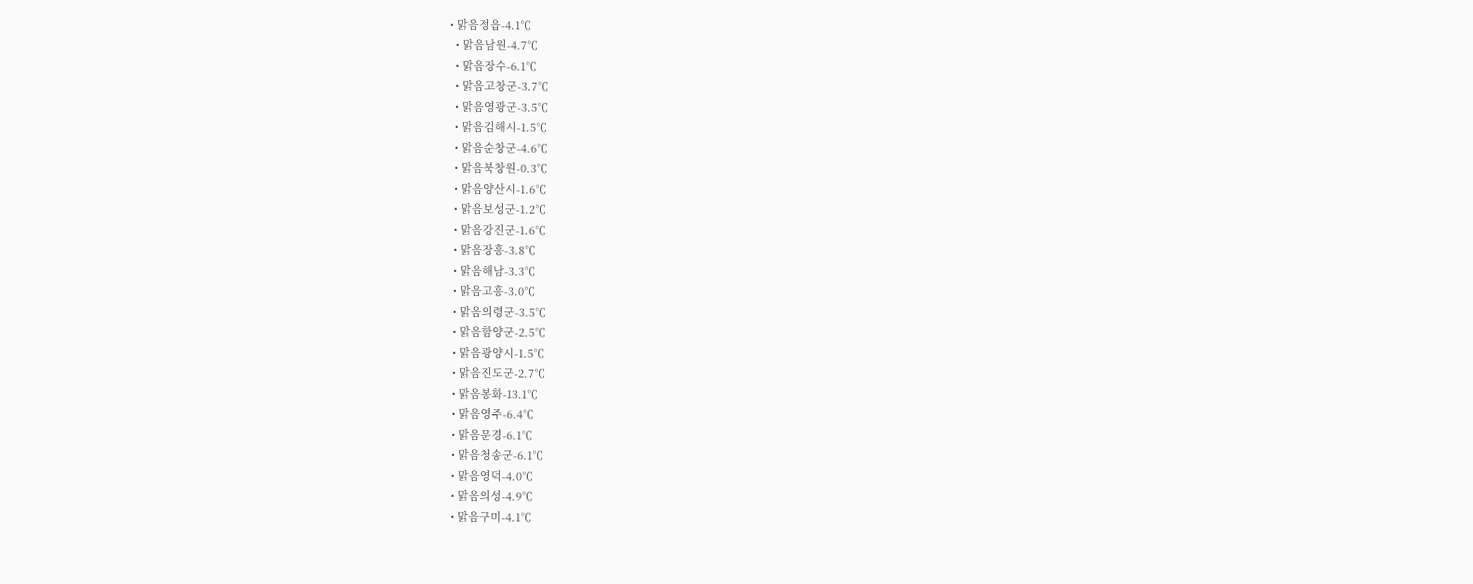• 맑음정읍-4.1℃
  • 맑음남원-4.7℃
  • 맑음장수-6.1℃
  • 맑음고창군-3.7℃
  • 맑음영광군-3.5℃
  • 맑음김해시-1.5℃
  • 맑음순창군-4.6℃
  • 맑음북창원-0.3℃
  • 맑음양산시-1.6℃
  • 맑음보성군-1.2℃
  • 맑음강진군-1.6℃
  • 맑음장흥-3.8℃
  • 맑음해남-3.3℃
  • 맑음고흥-3.0℃
  • 맑음의령군-3.5℃
  • 맑음함양군-2.5℃
  • 맑음광양시-1.5℃
  • 맑음진도군-2.7℃
  • 맑음봉화-13.1℃
  • 맑음영주-6.4℃
  • 맑음문경-6.1℃
  • 맑음청송군-6.1℃
  • 맑음영덕-4.0℃
  • 맑음의성-4.9℃
  • 맑음구미-4.1℃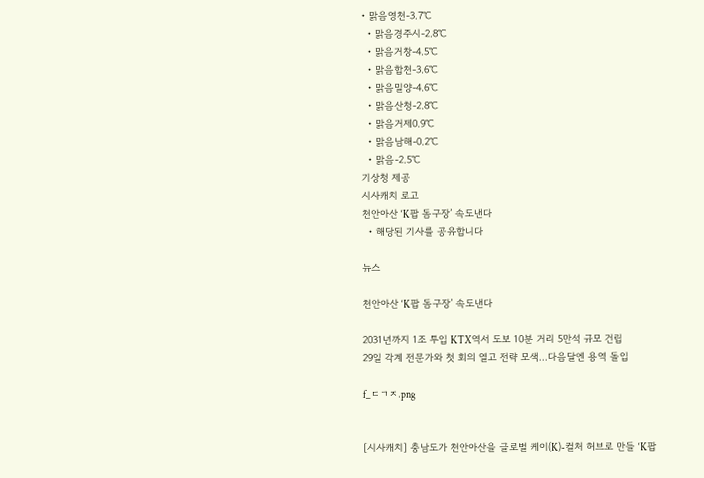• 맑음영천-3.7℃
  • 맑음경주시-2.8℃
  • 맑음거창-4.5℃
  • 맑음합천-3.6℃
  • 맑음밀양-4.6℃
  • 맑음산청-2.8℃
  • 맑음거제0.9℃
  • 맑음남해-0.2℃
  • 맑음-2.5℃
기상청 제공
시사캐치 로고
천안아산 ‘K팝 돔구장’ 속도낸다
  • 해당된 기사를 공유합니다

뉴스

천안아산 ‘K팝 돔구장’ 속도낸다

2031년까지 1조 투입 KTX역서 도보 10분 거리 5만석 규모 건립
29일 각계 전문가와 첫 회의 열고 전략 모색…다음달엔 용역 돌입

f_ㄷㄱㅈ.png


[시사캐치] 충남도가 천안아산을 글로벌 케이(K)-컬처 허브로 만들 ‘K팝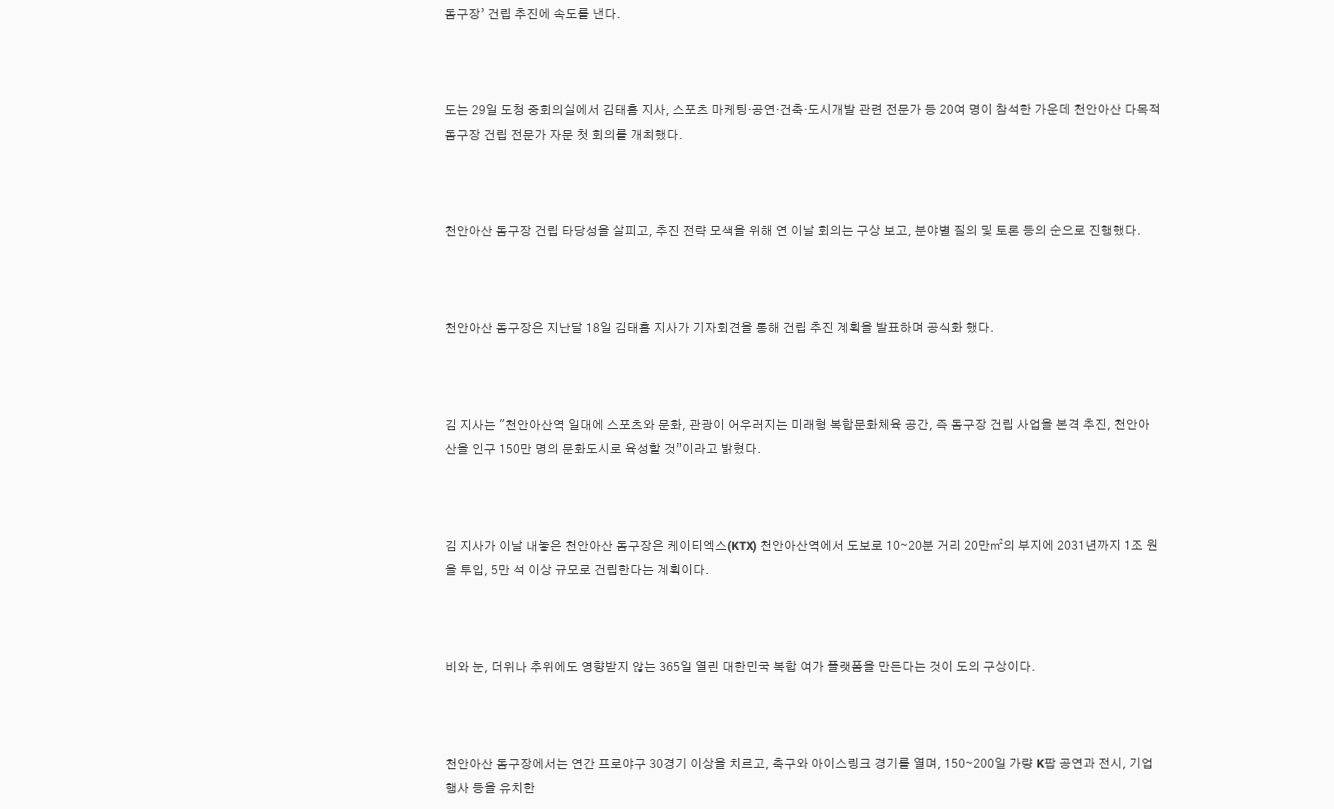돔구장’ 건립 추진에 속도를 낸다.



도는 29일 도청 중회의실에서 김태흠 지사, 스포츠 마케팅·공연·건축·도시개발 관련 전문가 등 20여 명이 참석한 가운데 천안아산 다목적 돔구장 건립 전문가 자문 첫 회의를 개최했다.



천안아산 돔구장 건립 타당성을 살피고, 추진 전략 모색을 위해 연 이날 회의는 구상 보고, 분야별 질의 및 토론 등의 순으로 진행했다.



천안아산 돔구장은 지난달 18일 김태흠 지사가 기자회견을 통해 건립 추진 계획을 발표하며 공식화 했다.



김 지사는 "천안아산역 일대에 스포츠와 문화, 관광이 어우러지는 미래형 복합문화체육 공간, 즉 돔구장 건립 사업을 본격 추진, 천안아산을 인구 150만 명의 문화도시로 육성할 것”이라고 밝혔다.



김 지사가 이날 내놓은 천안아산 돔구장은 케이티엑스(KTX) 천안아산역에서 도보로 10∼20분 거리 20만㎡의 부지에 2031년까지 1조 원을 투입, 5만 석 이상 규모로 건립한다는 계획이다.



비와 눈, 더위나 추위에도 영향받지 않는 365일 열린 대한민국 복합 여가 플랫폼을 만든다는 것이 도의 구상이다.



천안아산 돔구장에서는 연간 프로야구 30경기 이상을 치르고, 축구와 아이스링크 경기를 열며, 150∼200일 가량 K팝 공연과 전시, 기업 행사 등을 유치한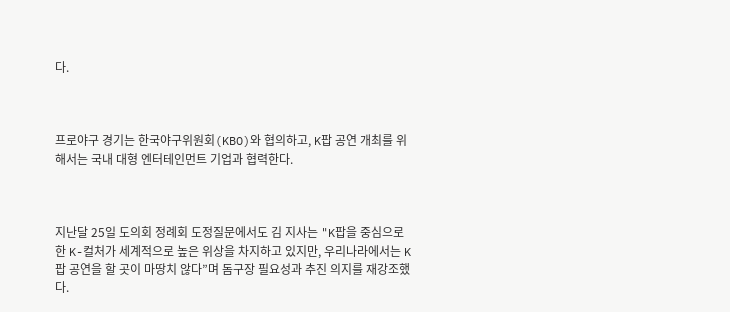다.



프로야구 경기는 한국야구위원회(KBO)와 협의하고, K팝 공연 개최를 위해서는 국내 대형 엔터테인먼트 기업과 협력한다.



지난달 25일 도의회 정례회 도정질문에서도 김 지사는 "K팝을 중심으로 한 K-컬처가 세계적으로 높은 위상을 차지하고 있지만, 우리나라에서는 K팝 공연을 할 곳이 마땅치 않다”며 돔구장 필요성과 추진 의지를 재강조했다.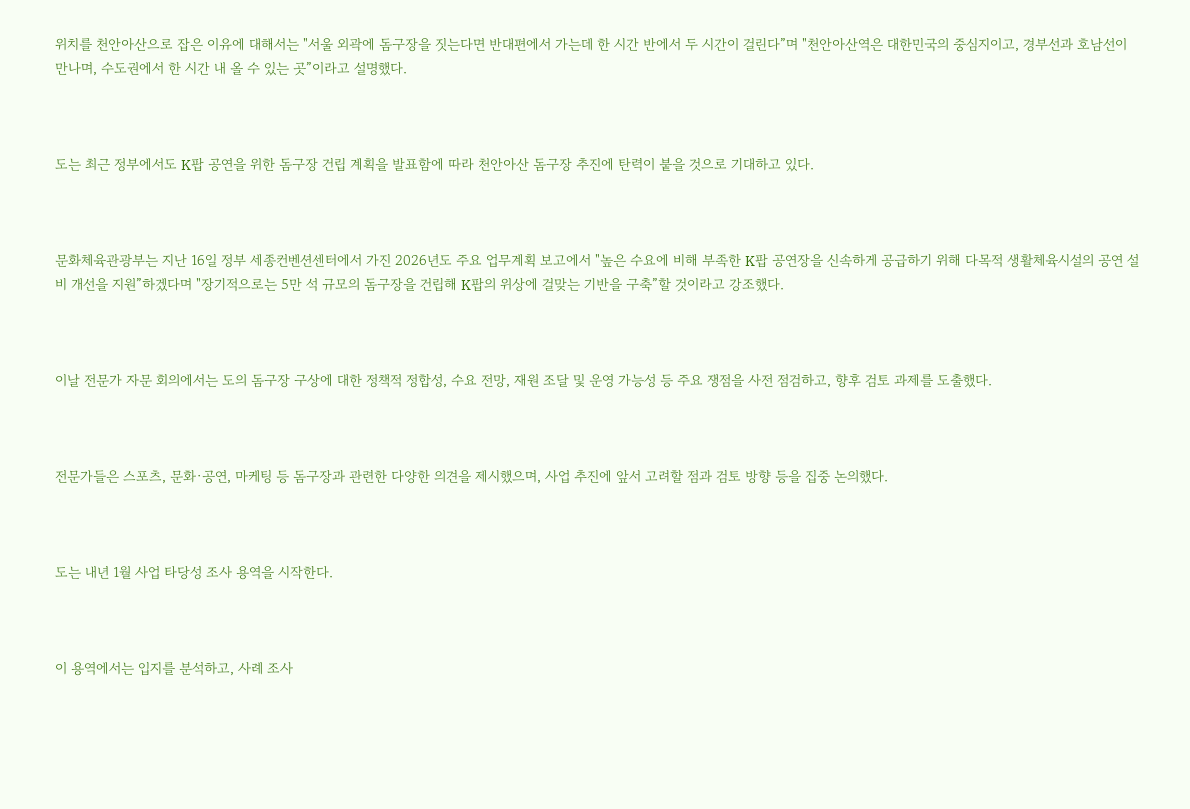위치를 천안아산으로 잡은 이유에 대해서는 "서울 외곽에 돔구장을 짓는다면 반대편에서 가는데 한 시간 반에서 두 시간이 걸린다”며 "천안아산역은 대한민국의 중심지이고, 경부선과 호남선이 만나며, 수도권에서 한 시간 내 올 수 있는 곳”이라고 설명했다.



도는 최근 정부에서도 K팝 공연을 위한 돔구장 건립 계획을 발표함에 따라 천안아산 돔구장 추진에 탄력이 붙을 것으로 기대하고 있다.



문화체육관광부는 지난 16일 정부 세종컨벤션센터에서 가진 2026년도 주요 업무계획 보고에서 "높은 수요에 비해 부족한 K팝 공연장을 신속하게 공급하기 위해 다목적 생활체육시설의 공연 설비 개선을 지원”하겠다며 "장기적으로는 5만 석 규모의 돔구장을 건립해 K팝의 위상에 걸맞는 기반을 구축”할 것이라고 강조했다.



이날 전문가 자문 회의에서는 도의 돔구장 구상에 대한 정책적 정합성, 수요 전망, 재원 조달 및 운영 가능성 등 주요 쟁점을 사전 점검하고, 향후 검토 과제를 도출했다.



전문가들은 스포츠, 문화·공연, 마케팅 등 돔구장과 관련한 다양한 의견을 제시했으며, 사업 추진에 앞서 고려할 점과 검토 방향 등을 집중 논의했다.



도는 내년 1월 사업 타당성 조사 용역을 시작한다.



이 용역에서는 입지를 분석하고, 사례 조사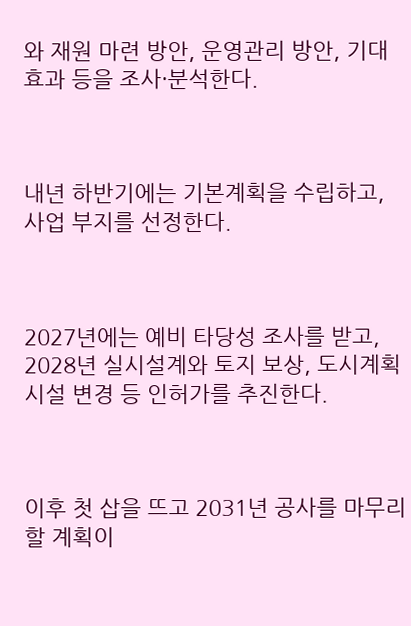와 재원 마련 방안, 운영관리 방안, 기대효과 등을 조사·분석한다.



내년 하반기에는 기본계획을 수립하고, 사업 부지를 선정한다.



2027년에는 예비 타당성 조사를 받고, 2028년 실시설계와 토지 보상, 도시계획시설 변경 등 인허가를 추진한다.



이후 첫 삽을 뜨고 2031년 공사를 마무리할 계획이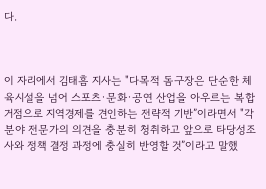다.



이 자리에서 김태흠 지사는 "다목적 돔구장은 단순한 체육시설을 넘어 스포츠·문화·공연 산업을 아우르는 복합 거점으로 지역경제를 견인하는 전략적 기반”이라면서 "각 분야 전문가의 의견을 충분히 청취하고 앞으로 타당성조사와 정책 결정 과정에 충실히 반영할 것”이라고 말했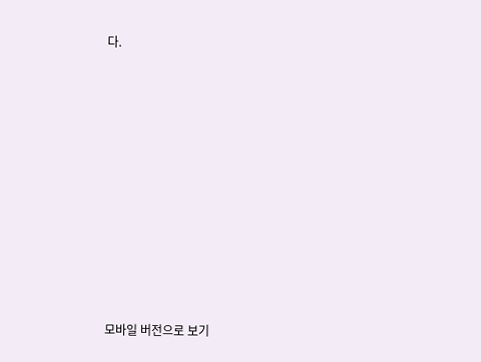다.


















모바일 버전으로 보기